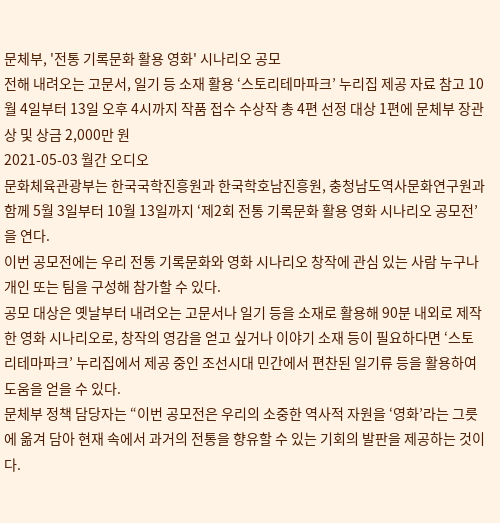문체부, '전통 기록문화 활용 영화' 시나리오 공모
전해 내려오는 고문서, 일기 등 소재 활용 ‘스토리테마파크’ 누리집 제공 자료 참고 10월 4일부터 13일 오후 4시까지 작품 접수 수상작 총 4편 선정 대상 1편에 문체부 장관상 및 상금 2,000만 원
2021-05-03 월간 오디오
문화체육관광부는 한국국학진흥원과 한국학호남진흥원, 충청남도역사문화연구원과 함께 5월 3일부터 10월 13일까지 ‘제2회 전통 기록문화 활용 영화 시나리오 공모전’을 연다.
이번 공모전에는 우리 전통 기록문화와 영화 시나리오 창작에 관심 있는 사람 누구나 개인 또는 팀을 구성해 참가할 수 있다.
공모 대상은 옛날부터 내려오는 고문서나 일기 등을 소재로 활용해 90분 내외로 제작한 영화 시나리오로, 창작의 영감을 얻고 싶거나 이야기 소재 등이 필요하다면 ‘스토리테마파크’ 누리집에서 제공 중인 조선시대 민간에서 편찬된 일기류 등을 활용하여 도움을 얻을 수 있다.
문체부 정책 담당자는 “이번 공모전은 우리의 소중한 역사적 자원을 ‘영화’라는 그릇에 옮겨 담아 현재 속에서 과거의 전통을 향유할 수 있는 기회의 발판을 제공하는 것이다.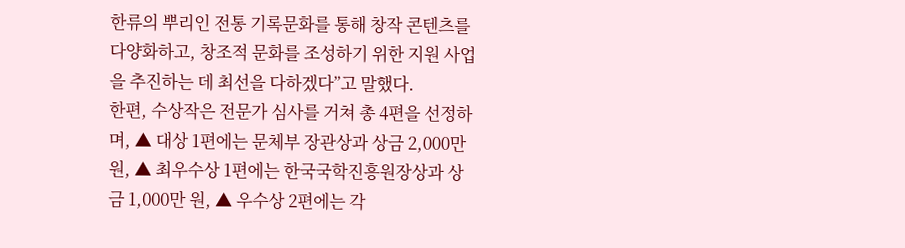한류의 뿌리인 전통 기록문화를 통해 창작 콘텐츠를 다양화하고, 창조적 문화를 조성하기 위한 지원 사업을 추진하는 데 최선을 다하겠다”고 말했다.
한편, 수상작은 전문가 심사를 거쳐 총 4편을 선정하며, ▲ 대상 1편에는 문체부 장관상과 상금 2,000만 원, ▲ 최우수상 1편에는 한국국학진흥원장상과 상금 1,000만 원, ▲ 우수상 2편에는 각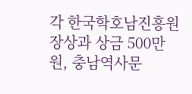각 한국학호남진흥원장상과 상금 500만 원, 충남역사문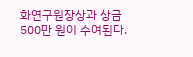화연구원장상과 상금 500만 원이 수여된다.